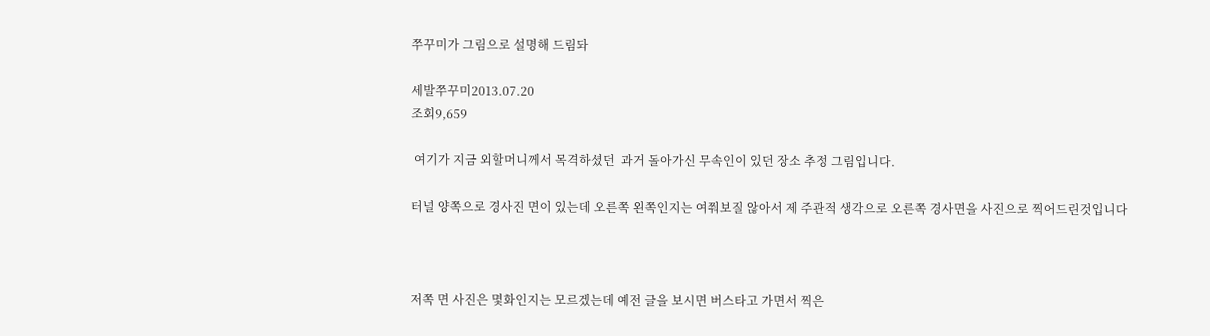쭈꾸미가 그림으로 설명해 드림돠

세발쭈꾸미2013.07.20
조회9,659

 여기가 지금 외할머니께서 목격하셨던  과거 돌아가신 무속인이 있던 장소 추정 그림입니다.

터널 양쪽으로 경사진 면이 있는데 오른쪽 왼쪽인지는 여쭤보질 않아서 제 주관적 생각으로 오른쪽 경사면을 사진으로 찍어드린것입니다



저쪽 면 사진은 몇화인지는 모르겠는데 예전 글을 보시면 버스타고 가면서 찍은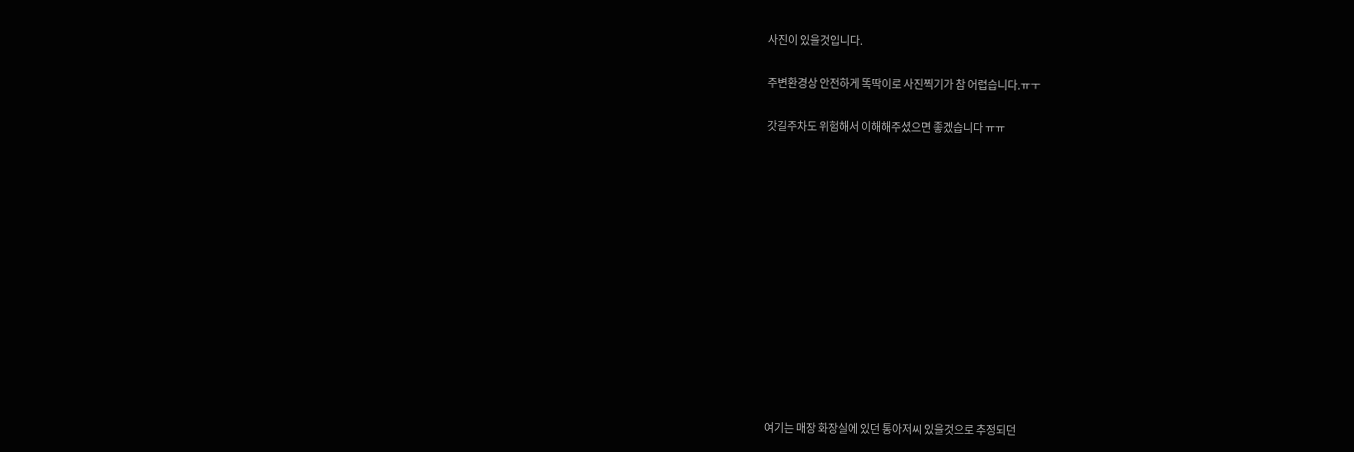사진이 있을것입니다.

주변환경상 안전하게 똑딱이로 사진찍기가 참 어렵습니다.ㅠㅜ

갓길주차도 위험해서 이해해주셨으면 좋겠습니다 ㅠㅠ













여기는 매장 화장실에 있던 통아저씨 있을것으로 추정되던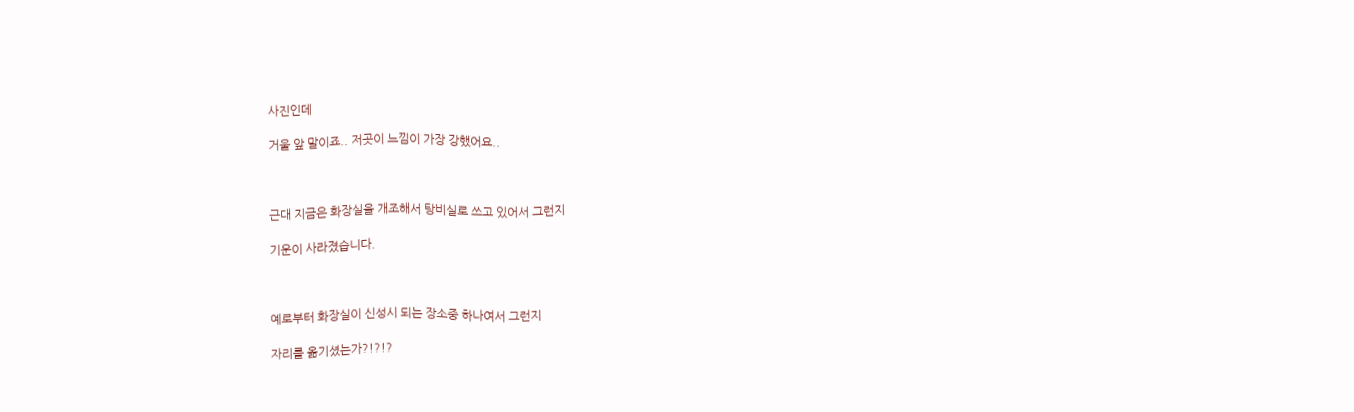사진인데

거울 앞 말이죠.. 저곳이 느낌이 가장 강했어요..



근대 지금은 화장실을 개조해서 탕비실로 쓰고 있어서 그런지

기운이 사라졌습니다.



예로부터 화장실이 신성시 되는 장소중 하나여서 그런지

자리를 옮기셨는가?!?!?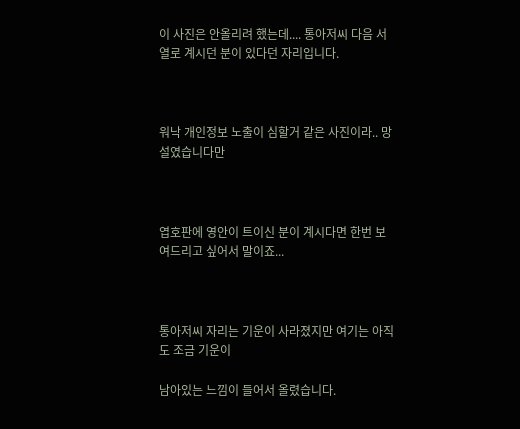이 사진은 안올리려 했는데.... 통아저씨 다음 서열로 계시던 분이 있다던 자리입니다.



워낙 개인정보 노출이 심할거 같은 사진이라.. 망설였습니다만



엽호판에 영안이 트이신 분이 계시다면 한번 보여드리고 싶어서 말이죠...



통아저씨 자리는 기운이 사라졌지만 여기는 아직도 조금 기운이

남아있는 느낌이 들어서 올렸습니다.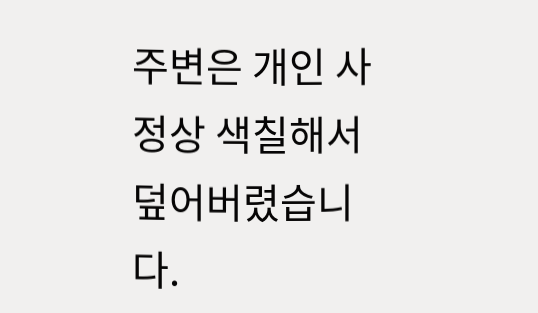주변은 개인 사정상 색칠해서 덮어버렸습니다.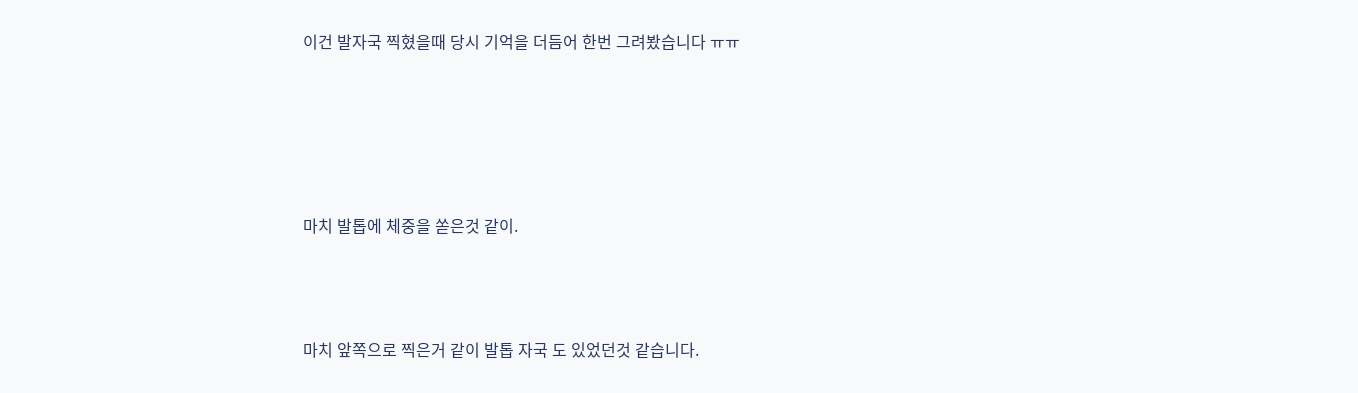이건 발자국 찍혔을때 당시 기억을 더듬어 한번 그려봤습니다 ㅠㅠ





마치 발톱에 체중을 쏟은것 같이.



마치 앞쪽으로 찍은거 같이 발톱 자국 도 있었던것 같습니다.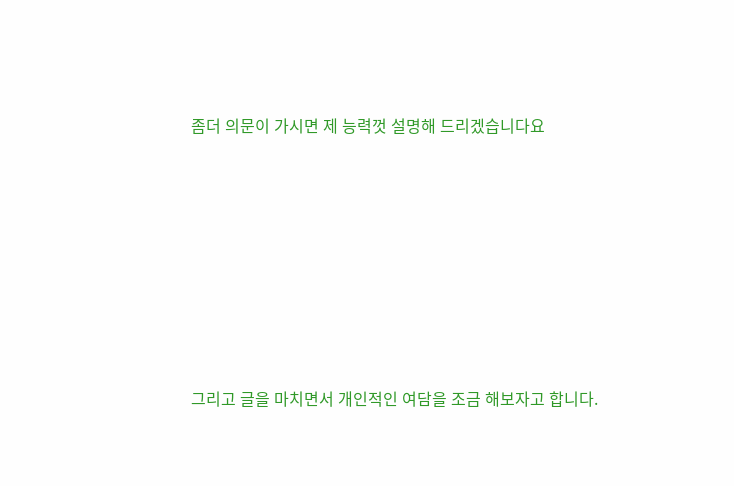좀더 의문이 가시면 제 능력껏 설명해 드리겠습니다요











그리고 글을 마치면서 개인적인 여담을 조금 해보자고 합니다.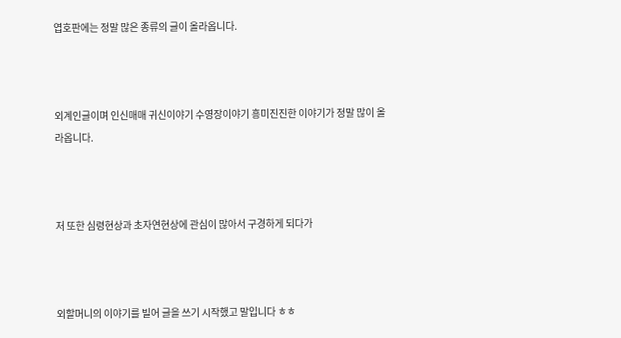엽호판에는 정말 많은 종류의 글이 올라옵니다.



외계인글이며 인신매매 귀신이야기 수영장이야기 흥미진진한 이야기가 정말 많이 올라옵니다.



저 또한 심령현상과 초자연현상에 관심이 많아서 구경하게 되다가



외할머니의 이야기를 빌어 글을 쓰기 시작했고 말입니다 ㅎㅎ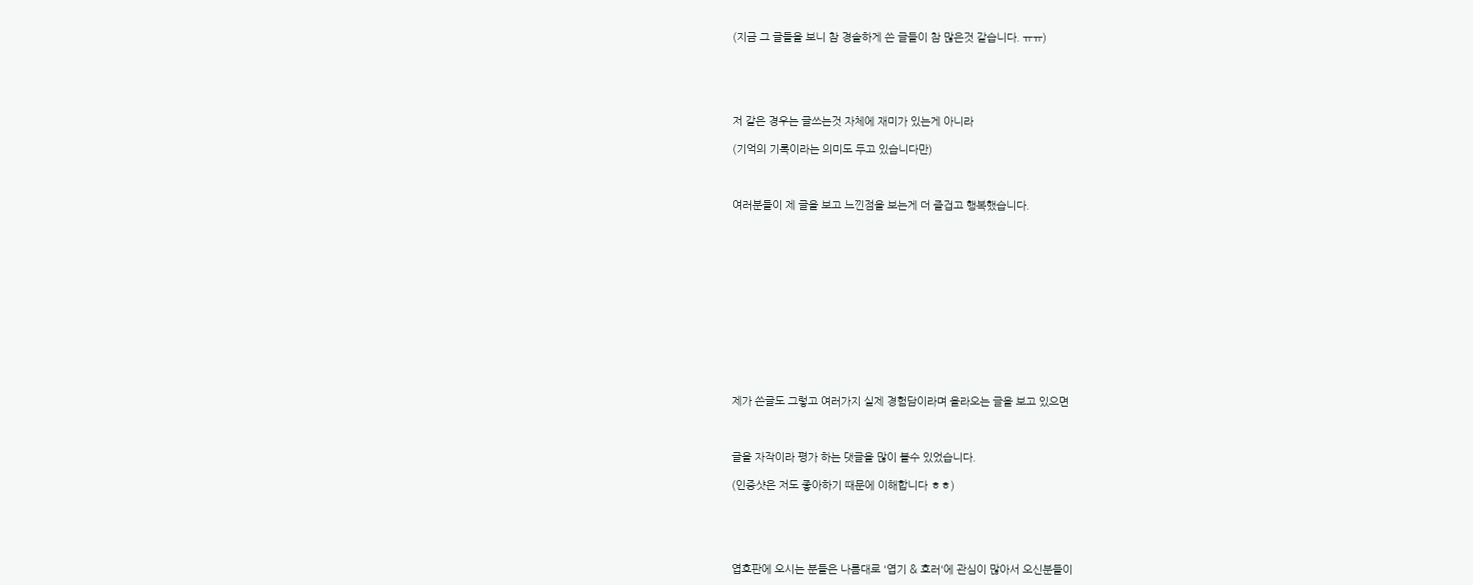(지금 그 글들을 보니 참 경솔하게 쓴 글들이 참 많은것 같습니다. ㅠㅠ)





저 같은 경우는 글쓰는것 자체에 재미가 있는게 아니라

(기억의 기록이라는 의미도 두고 있습니다만)



여러분들이 제 글을 보고 느낀점을 보는게 더 즐겁고 행복했습니다.













제가 쓴글도 그렇고 여러가지 실제 경험담이라며 올라오는 글을 보고 있으면



글을 자작이라 평가 하는 댓글을 많이 볼수 있었습니다.

(인증샷은 저도 좋아하기 때문에 이해합니다 ㅎㅎ)





엽호판에 오시는 분들은 나름대로 '엽기 & 호러'에 관심이 많아서 오신분들이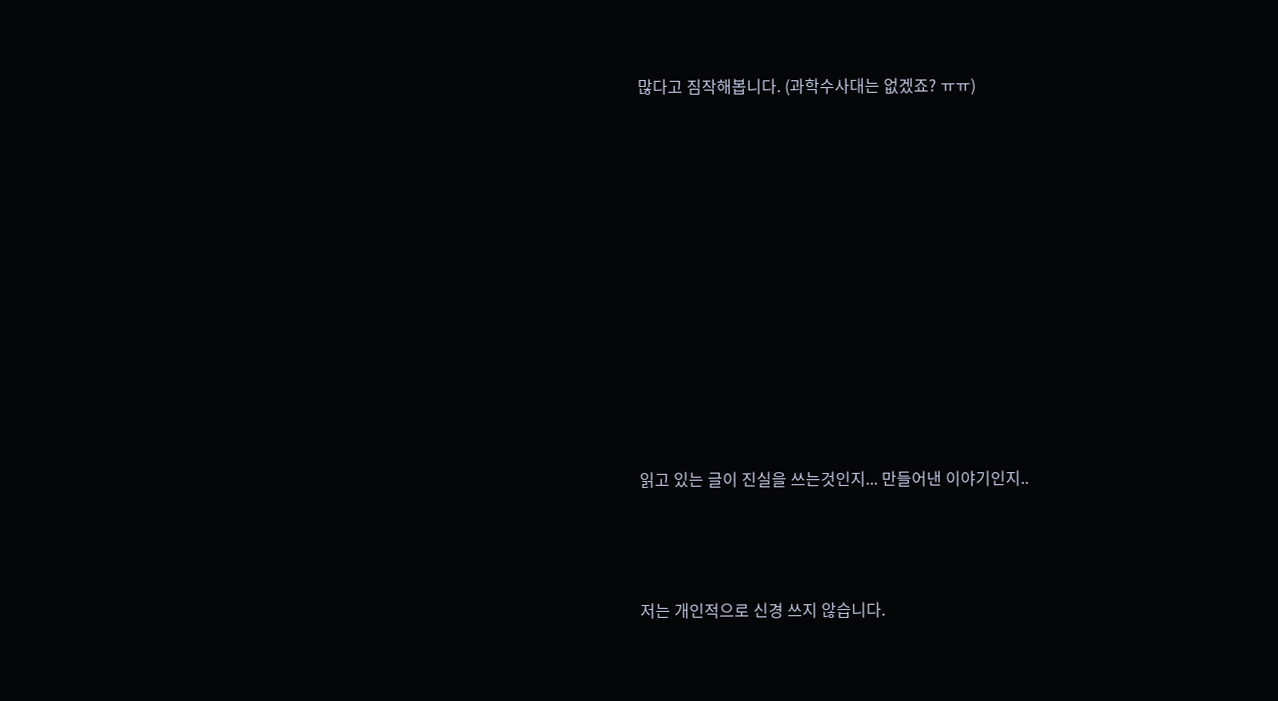많다고 짐작해봅니다. (과학수사대는 없겠죠? ㅠㅠ)











읽고 있는 글이 진실을 쓰는것인지... 만들어낸 이야기인지..



저는 개인적으로 신경 쓰지 않습니다.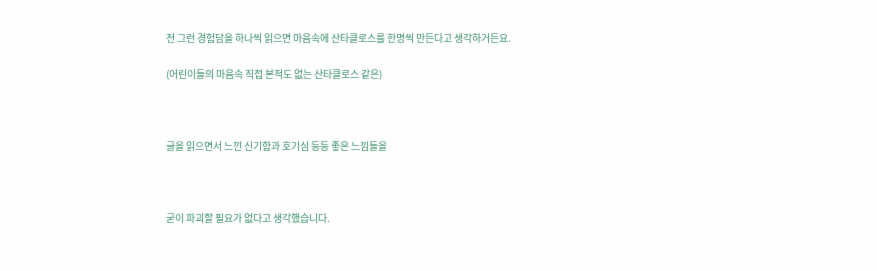전 그런 경험담을 하나씩 읽으면 마음속에 산타클로스를 한명씩 만든다고 생각하거든요.

(어린이들의 마음속 직접 본적도 없는 산타클로스 같은)



글을 읽으면서 느낀 신기함과 호기심 등등 좋은 느낌들을



굳이 파괴할 필요가 없다고 생각했습니다.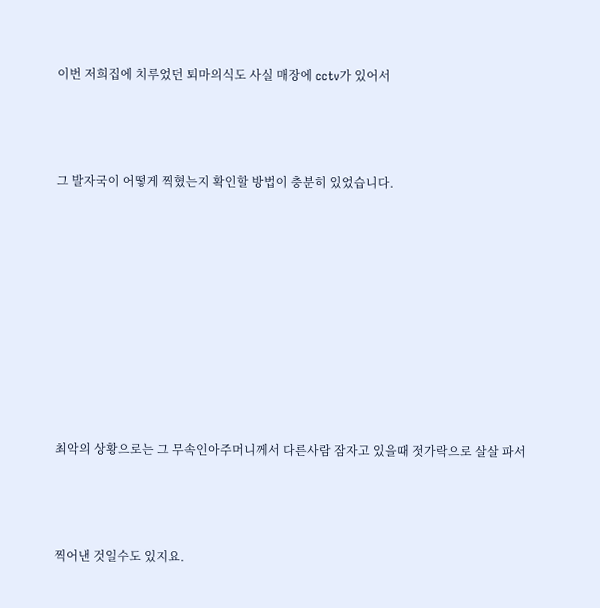이번 저희집에 치루었던 퇴마의식도 사실 매장에 cctv가 있어서



그 발자국이 어떻게 찍혔는지 확인할 방법이 충분히 있었습니다.









최악의 상황으로는 그 무속인아주머니께서 다른사람 잠자고 있을때 젓가락으로 살살 파서



찍어낸 것일수도 있지요.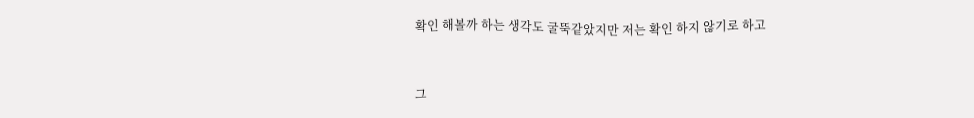확인 해볼까 하는 생각도 굴뚝같았지만 저는 확인 하지 않기로 하고



그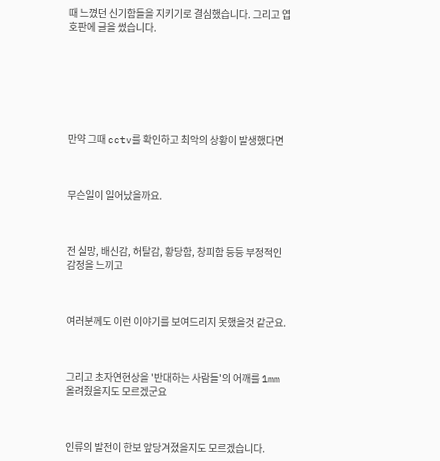때 느꼈던 신기함들을 지키기로 결심했습니다. 그리고 엽호판에 글을 썼습니다.







만약 그때 cctv를 확인하고 최악의 상황이 발생했다면



무슨일이 일어났을까요.



전 실망, 배신감, 허탈감, 황당함, 창피함 등등 부정적인 감정을 느끼고



여러분께도 이런 이야기를 보여드리지 못했을것 같군요.



그리고 초자연현상을 '반대하는 사람들'의 어깨를 1mm 올려줬을지도 모르겠군요



인류의 발전이 한보 앞당겨졌을지도 모르겠습니다.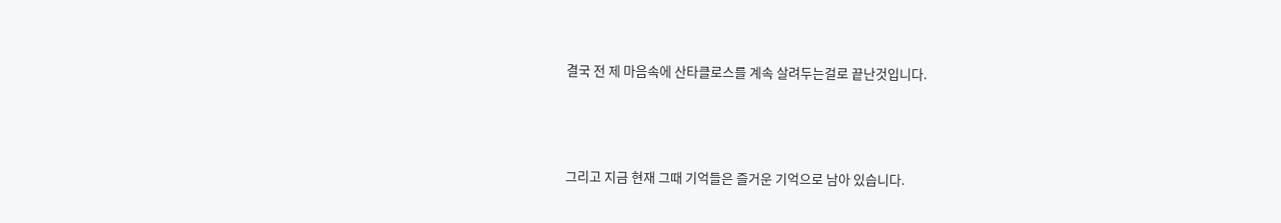결국 전 제 마음속에 산타클로스를 계속 살려두는걸로 끝난것입니다.



그리고 지금 현재 그때 기억들은 즐거운 기억으로 남아 있습니다.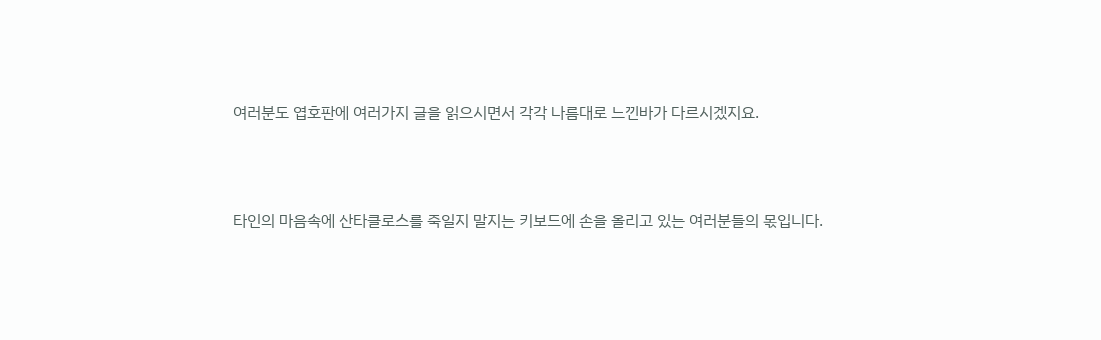여러분도 엽호판에 여러가지 글을 읽으시면서 각각 나름대로 느낀바가 다르시겠지요.



타인의 마음속에 산타클로스를 죽일지 말지는 키보드에 손을 올리고 있는 여러분들의 몫입니다.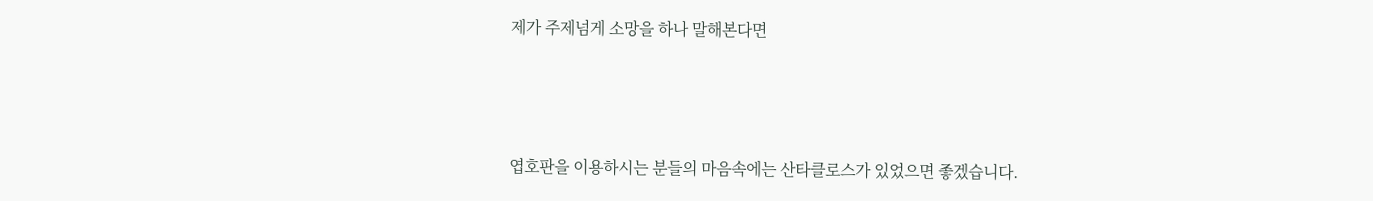제가 주제넘게 소망을 하나 말해본다면





엽호판을 이용하시는 분들의 마음속에는 산타클로스가 있었으면 좋겠습니다.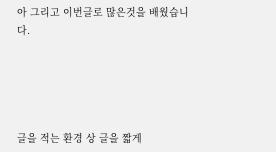아 그리고 이번글로 많은것을 배웠습니다.





글을 적는 환경 상 글을 짧게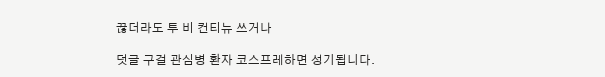끊더라도 투 비 컨티뉴 쓰거나

덧글 구걸 관심병 환자 코스프레하면 성기됩니다.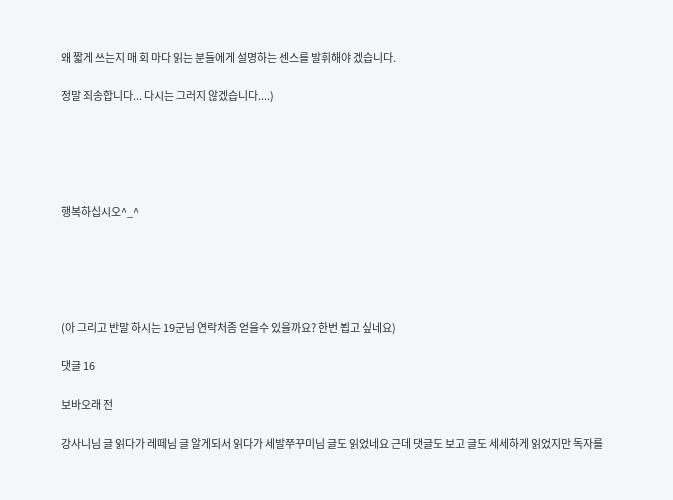왜 짧게 쓰는지 매 회 마다 읽는 분들에게 설명하는 센스를 발휘해야 겠습니다.

정말 죄송합니다... 다시는 그러지 않겠습니다....)





행복하십시오^_^





(아 그리고 반말 하시는 19군님 연락처좀 얻을수 있을까요? 한번 뵙고 싶네요)

댓글 16

보바오래 전

강사니님 글 읽다가 레떼님 글 알게되서 읽다가 세발쭈꾸미님 글도 읽었네요 근데 댓글도 보고 글도 세세하게 읽었지만 독자를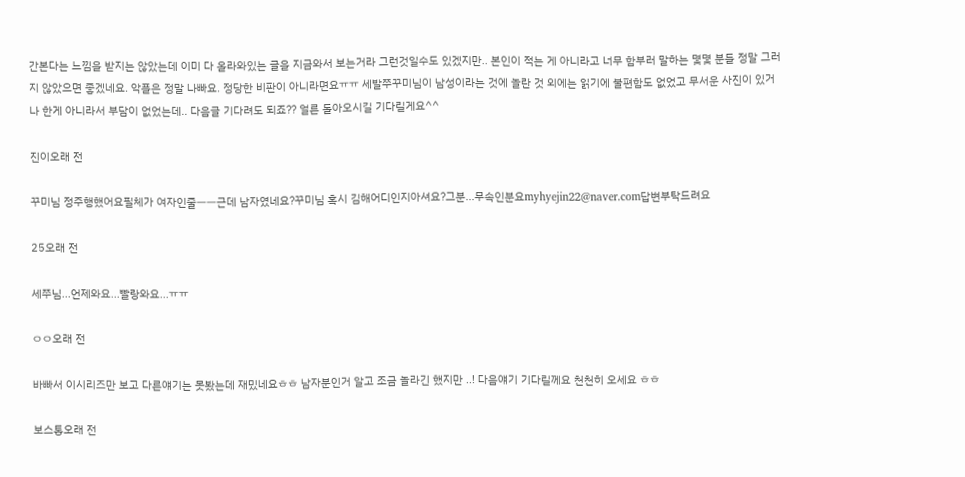간본다는 느낌을 받지는 않았는데 이미 다 올라와있는 글을 지금와서 보는거라 그런것일수도 있겠지만.. 본인이 적는 게 아니라고 너무 함부러 말하는 몇몇 분들 정말 그러지 않았으면 좋겠네요. 악플은 정말 나빠요. 정당한 비판이 아니라면요ㅠㅠ 세발쭈꾸미님이 남성이라는 것에 놀란 것 외에는 읽기에 불편함도 없었고 무서운 사진이 있거나 한게 아니라서 부담이 없었는데.. 다음글 기다려도 되죠?? 얼른 돌아오시길 기다릴게요^^

진이오래 전

꾸미님 정주행했어요필체가 여자인줄ㅡㅡ근데 남자였네요?꾸미님 혹시 김해어디인지아셔요?그분...무속인분요myhyejin22@naver.com답변부탁드려요

25오래 전

세쭈님...언제와요...빨랑와요...ㅠㅠ

ㅇㅇ오래 전

바빠서 이시리즈만 보고 다른얘기는 못봤는데 재밌네요ㅎㅎ 남자분인거 알고 조금 놀라긴 했지만 ..! 다음얘기 기다릴께요 천천히 오세요 ㅎㅎ

보스통오래 전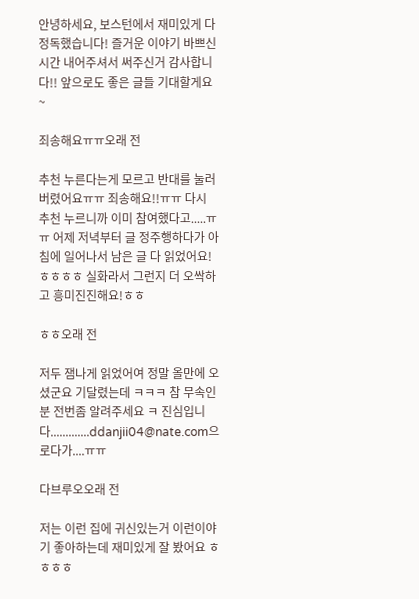안녕하세요, 보스턴에서 재미있게 다 정독했습니다! 즐거운 이야기 바쁘신 시간 내어주셔서 써주신거 감사합니다!! 앞으로도 좋은 글들 기대할게요~

죄송해요ㅠㅠ오래 전

추천 누른다는게 모르고 반대를 눌러버렸어요ㅠㅠ 죄송해요!!ㅠㅠ 다시 추천 누르니까 이미 참여했다고.....ㅠㅠ 어제 저녁부터 글 정주행하다가 아침에 일어나서 남은 글 다 읽었어요!ㅎㅎㅎㅎ 실화라서 그런지 더 오싹하고 흥미진진해요!ㅎㅎ

ㅎㅎ오래 전

저두 잼나게 읽었어여 정말 올만에 오셨군요 기달렸는데 ㅋㅋㅋ 참 무속인분 전번좀 알려주세요 ㅋ 진심입니다.............ddanjii04@nate.com으로다가....ㅠㅠ

다브루오오래 전

저는 이런 집에 귀신있는거 이런이야기 좋아하는데 재미있게 잘 봤어요 ㅎㅎㅎㅎ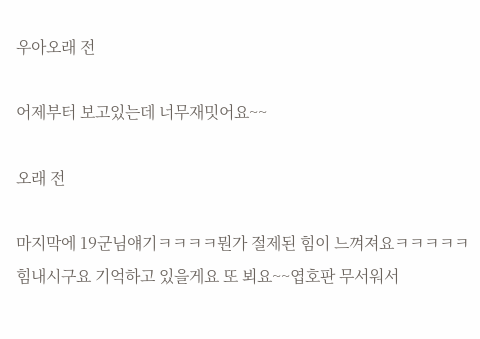우아오래 전

어제부터 보고있는데 너무재밋어요~~

오래 전

마지막에 19군님얘기ㅋㅋㅋㅋ뭔가 절제된 힘이 느껴져요ㅋㅋㅋㅋㅋ힘내시구요 기억하고 있을게요 또 뵈요~~엽호판 무서워서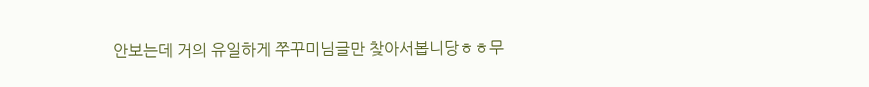안보는데 거의 유일하게 쭈꾸미님글만 찾아서봅니당ㅎㅎ무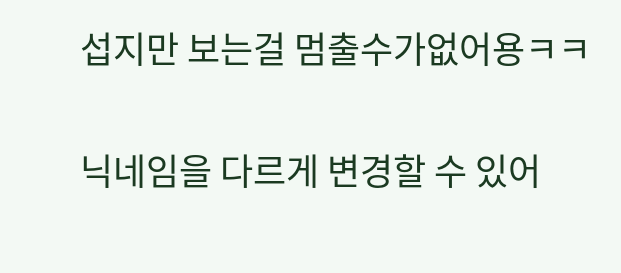섭지만 보는걸 멈출수가없어용ㅋㅋ

닉네임을 다르게 변경할 수 있어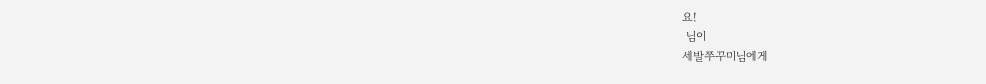요!
 님이
세발쭈꾸미님에게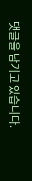댓글을 남기고 있습니다.